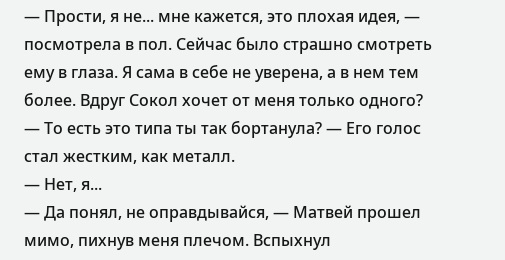— Прости, я не... мне кажется, это плохая идея, — посмотрела в пол. Сейчас было страшно смотреть ему в глаза. Я сама в себе не уверена, а в нем тем более. Вдруг Сокол хочет от меня только одного?
— То есть это типа ты так бортанула? — Его голос стал жестким, как металл.
— Нет, я...
— Да понял, не оправдывайся, — Матвей прошел мимо, пихнув меня плечом. Вспыхнул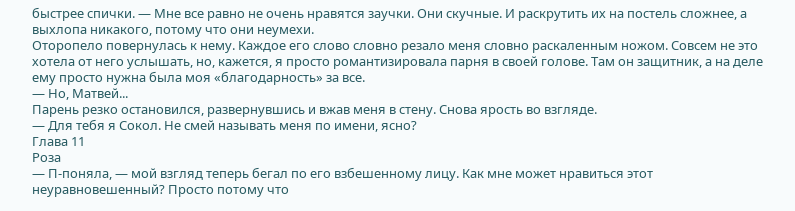быстрее спички. — Мне все равно не очень нравятся заучки. Они скучные. И раскрутить их на постель сложнее, а выхлопа никакого, потому что они неумехи.
Оторопело повернулась к нему. Каждое его слово словно резало меня словно раскаленным ножом. Совсем не это хотела от него услышать, но, кажется, я просто романтизировала парня в своей голове. Там он защитник, а на деле ему просто нужна была моя «благодарность» за все.
— Но, Матвей...
Парень резко остановился, развернувшись и вжав меня в стену. Снова ярость во взгляде.
— Для тебя я Сокол. Не смей называть меня по имени, ясно?
Глава 11
Роза
— П-поняла, — мой взгляд теперь бегал по его взбешенному лицу. Как мне может нравиться этот неуравновешенный? Просто потому что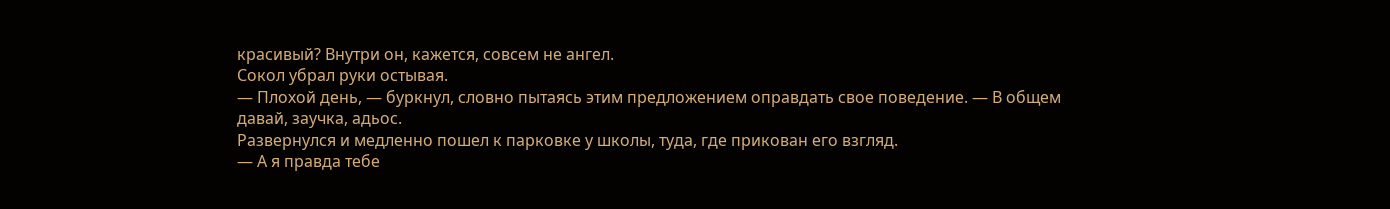красивый? Внутри он, кажется, совсем не ангел.
Сокол убрал руки остывая.
— Плохой день, — буркнул, словно пытаясь этим предложением оправдать свое поведение. — В общем давай, заучка, адьос.
Развернулся и медленно пошел к парковке у школы, туда, где прикован его взгляд.
— А я правда тебе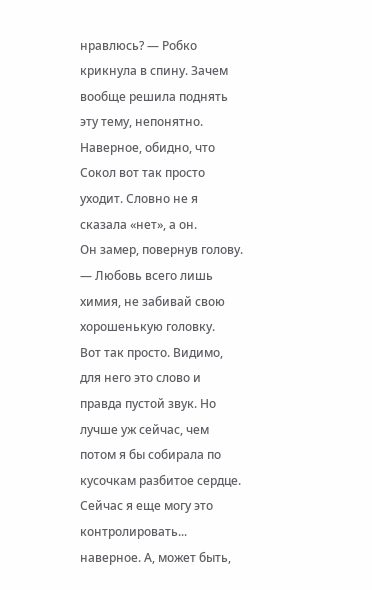нравлюсь? — Робко крикнула в спину. Зачем вообще решила поднять эту тему, непонятно. Наверное, обидно, что Сокол вот так просто уходит. Словно не я сказала «нет», а он.
Он замер, повернув голову.
— Любовь всего лишь химия, не забивай свою хорошенькую головку.
Вот так просто. Видимо, для него это слово и правда пустой звук. Но лучше уж сейчас, чем потом я бы собирала по кусочкам разбитое сердце. Сейчас я еще могу это контролировать... наверное. А, может быть,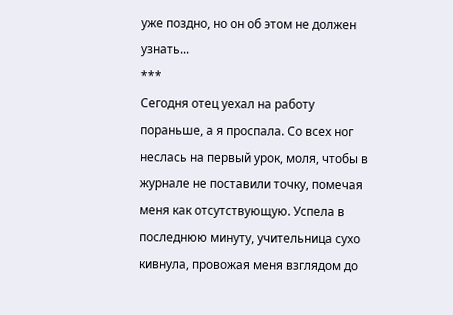уже поздно, но он об этом не должен узнать...
***
Сегодня отец уехал на работу пораньше, а я проспала. Со всех ног неслась на первый урок, моля, чтобы в журнале не поставили точку, помечая меня как отсутствующую. Успела в последнюю минуту, учительница сухо кивнула, провожая меня взглядом до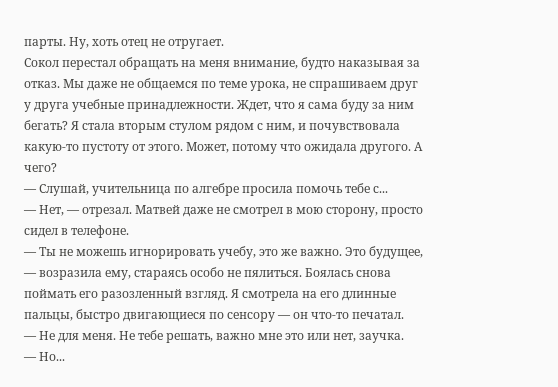парты. Ну, хоть отец не отругает.
Сокол перестал обращать на меня внимание, будто наказывая за отказ. Мы даже не общаемся по теме урока, не спрашиваем друг у друга учебные принадлежности. Ждет, что я сама буду за ним бегать? Я стала вторым стулом рядом с ним, и почувствовала какую-то пустоту от этого. Может, потому что ожидала другого. А чего?
— Слушай, учительница по алгебре просила помочь тебе с...
— Нет, — отрезал. Матвей даже не смотрел в мою сторону, просто сидел в телефоне.
— Ты не можешь игнорировать учебу, это же важно. Это будущее, — возразила ему, стараясь особо не пялиться. Боялась снова поймать его разозленный взгляд. Я смотрела на его длинные пальцы, быстро двигающиеся по сенсору — он что-то печатал.
— Не для меня. Не тебе решать, важно мне это или нет, заучка.
— Но...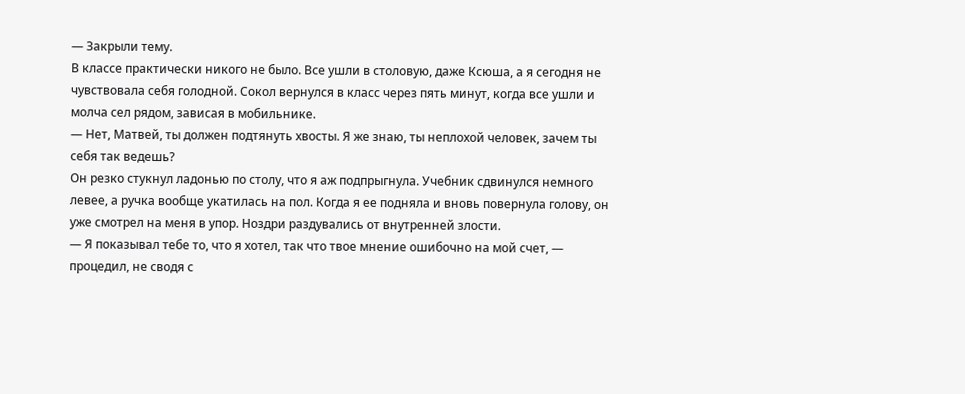— Закрыли тему.
В классе практически никого не было. Все ушли в столовую, даже Ксюша, а я сегодня не чувствовала себя голодной. Сокол вернулся в класс через пять минут, когда все ушли и молча сел рядом, зависая в мобильнике.
— Нет, Матвей, ты должен подтянуть хвосты. Я же знаю, ты неплохой человек, зачем ты себя так ведешь?
Он резко стукнул ладонью по столу, что я аж подпрыгнула. Учебник сдвинулся немного левее, а ручка вообще укатилась на пол. Когда я ее подняла и вновь повернула голову, он уже смотрел на меня в упор. Ноздри раздувались от внутренней злости.
— Я показывал тебе то, что я хотел, так что твое мнение ошибочно на мой счет, — процедил, не сводя с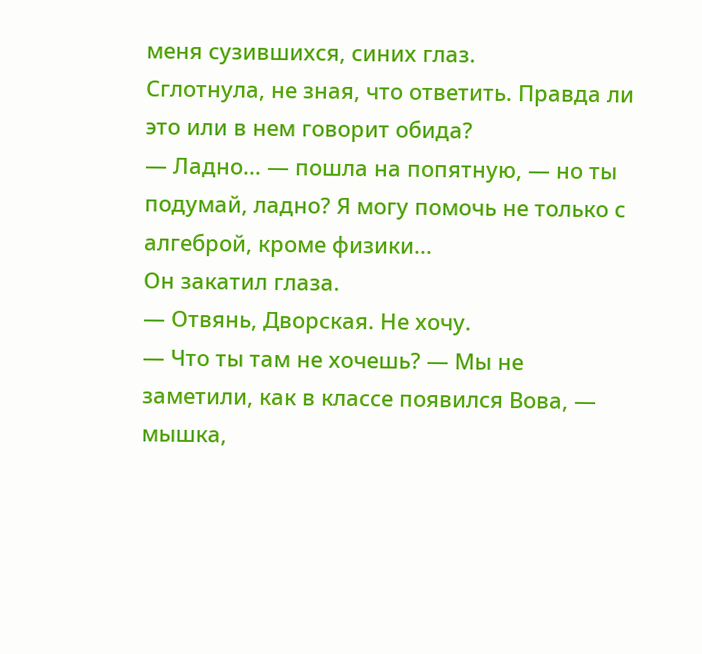меня сузившихся, синих глаз.
Сглотнула, не зная, что ответить. Правда ли это или в нем говорит обида?
— Ладно... — пошла на попятную, — но ты подумай, ладно? Я могу помочь не только с алгеброй, кроме физики...
Он закатил глаза.
— Отвянь, Дворская. Не хочу.
— Что ты там не хочешь? — Мы не заметили, как в классе появился Вова, — мышка,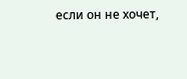если он не хочет,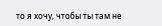то я хочу, чтобы ты там не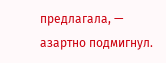предлагала, — азартно подмигнул.